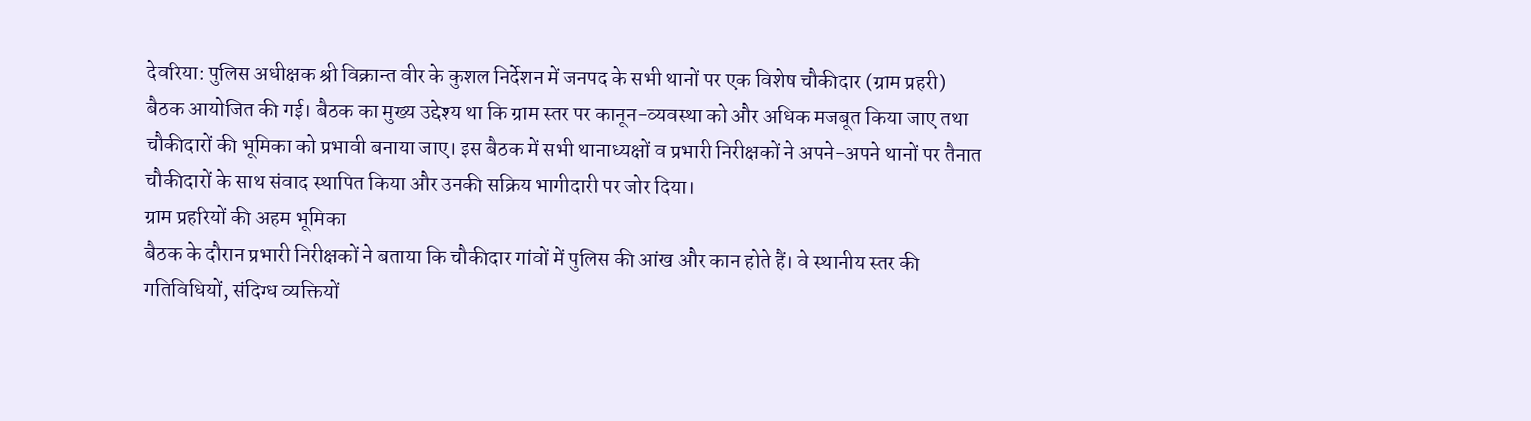देवरिया: पुलिस अधीक्षक श्री विक्रान्त वीर के कुशल निर्देशन में जनपद के सभी थानों पर एक विशेष चौकीदार (ग्राम प्रहरी) बैठक आयोजित की गई। बैठक का मुख्य उद्देश्य था कि ग्राम स्तर पर कानून-व्यवस्था को और अधिक मजबूत किया जाए तथा चौकीदारों की भूमिका को प्रभावी बनाया जाए। इस बैठक में सभी थानाध्यक्षों व प्रभारी निरीक्षकों ने अपने-अपने थानों पर तैनात चौकीदारों के साथ संवाद स्थापित किया और उनकी सक्रिय भागीदारी पर जोर दिया।
ग्राम प्रहरियों की अहम भूमिका
बैठक के दौरान प्रभारी निरीक्षकों ने बताया कि चौकीदार गांवों में पुलिस की आंख और कान होते हैं। वे स्थानीय स्तर की गतिविधियों, संदिग्ध व्यक्तियों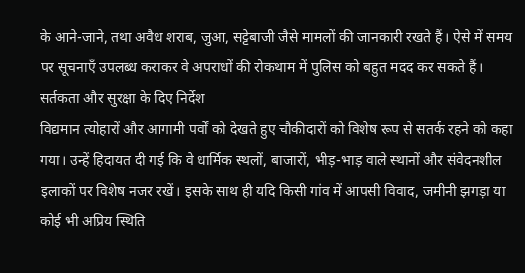के आने-जाने, तथा अवैध शराब, जुआ, सट्टेबाजी जैसे मामलों की जानकारी रखते हैं। ऐसे में समय पर सूचनाएँ उपलब्ध कराकर वे अपराधों की रोकथाम में पुलिस को बहुत मदद कर सकते हैं।
सर्तकता और सुरक्षा के दिए निर्देश
विद्यमान त्योहारों और आगामी पर्वों को देखते हुए चौकीदारों को विशेष रूप से सतर्क रहने को कहा गया। उन्हें हिदायत दी गई कि वे धार्मिक स्थलों, बाजारों, भीड़-भाड़ वाले स्थानों और संवेदनशील इलाकों पर विशेष नजर रखें। इसके साथ ही यदि किसी गांव में आपसी विवाद, जमीनी झगड़ा या कोई भी अप्रिय स्थिति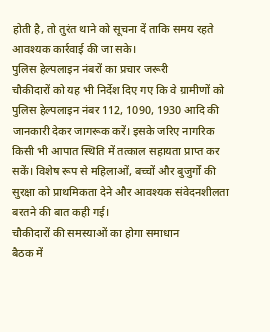होती है, तो तुरंत थाने को सूचना दें ताकि समय रहते आवश्यक कार्रवाई की जा सके।
पुलिस हेल्पलाइन नंबरों का प्रचार जरूरी
चौकीदारों को यह भी निर्देश दिए गए कि वे ग्रामीणों को पुलिस हेल्पलाइन नंबर 112, 1090, 1930 आदि की जानकारी देकर जागरूक करें। इसके जरिए नागरिक किसी भी आपात स्थिति में तत्काल सहायता प्राप्त कर सकें। विशेष रूप से महिलाओं, बच्चों और बुजुर्गों की सुरक्षा को प्राथमिकता देने और आवश्यक संवेदनशीलता बरतने की बात कही गई।
चौकीदारों की समस्याओं का होगा समाधान
बैठक में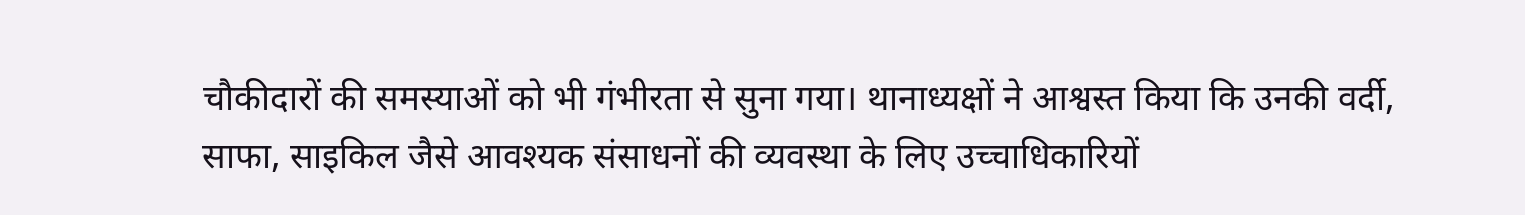चौकीदारों की समस्याओं को भी गंभीरता से सुना गया। थानाध्यक्षों ने आश्वस्त किया कि उनकी वर्दी, साफा, साइकिल जैसे आवश्यक संसाधनों की व्यवस्था के लिए उच्चाधिकारियों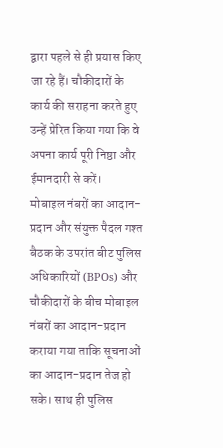द्वारा पहले से ही प्रयास किए जा रहे हैं। चौकीदारों के कार्य की सराहना करते हुए उन्हें प्रेरित किया गया कि वे अपना कार्य पूरी निष्ठा और ईमानदारी से करें।
मोबाइल नंबरों का आदान-प्रदान और संयुक्त पैदल गश्त
बैठक के उपरांत बीट पुलिस अधिकारियों (BPOs) और चौकीदारों के बीच मोबाइल नंबरों का आदान-प्रदान कराया गया ताकि सूचनाओं का आदान-प्रदान तेज हो सके। साथ ही पुलिस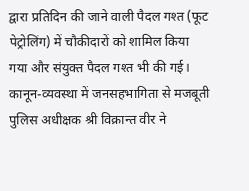द्वारा प्रतिदिन की जाने वाली पैदल गश्त (फूट पेट्रोलिंग) में चौकीदारों को शामिल किया गया और संयुक्त पैदल गश्त भी की गई।
कानून-व्यवस्था में जनसहभागिता से मजबूती
पुलिस अधीक्षक श्री विक्रान्त वीर ने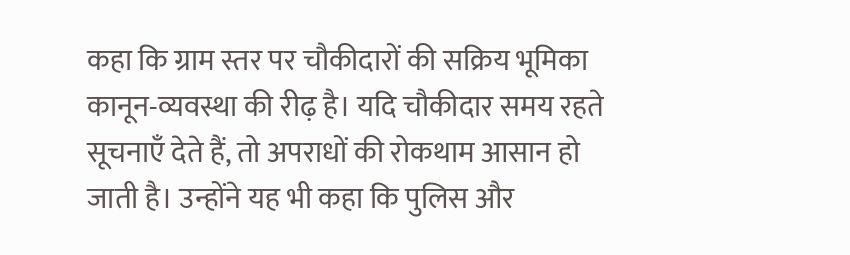कहा कि ग्राम स्तर पर चौकीदारों की सक्रिय भूमिका कानून-व्यवस्था की रीढ़ है। यदि चौकीदार समय रहते सूचनाएँ देते हैं, तो अपराधों की रोकथाम आसान हो जाती है। उन्होंने यह भी कहा कि पुलिस और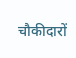चौकीदारों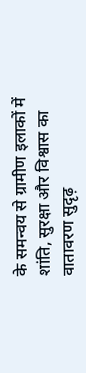के समन्वय से ग्रामीण इलाकों में शांति, सुरक्षा और विश्वास का वातावरण सुदृढ़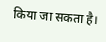किया जा सकता है।